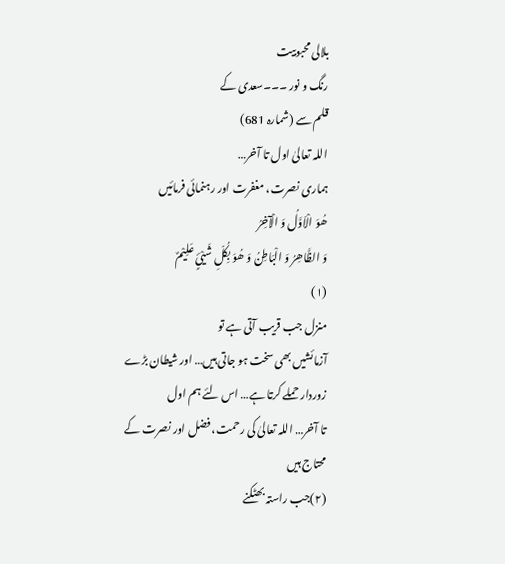بلالی محبوبیت
رنگ و نور ۔۔۔سعدی کے
قلم سے (شمارہ 681)
اللہ تعالیٰ اول تا آخر…
ہماری نصرت، مغفرت اور رہنمائی فرمائیں
ھُوَ الْاَوَّلُ وَ الْآخِرُ
وَ الظَّاھِرُ وَ الْبَاطِنُ وَ ھُوَ بِکُلِّ شَیْئٍ عَلِیْمٌ
(۱)
منزل جب قریب آتی ہے تو
آزمائشیں بھی سخت ہو جاتی ہیں… اور شیطان بڑے زوردار حملے کرتا ہے… اس لئے ہم اول
تا آخر… اللہ تعالیٰ کی رحمت، فضل اور نصرت کے محتاج ہیں
(۲)جب راستہ بھٹکنے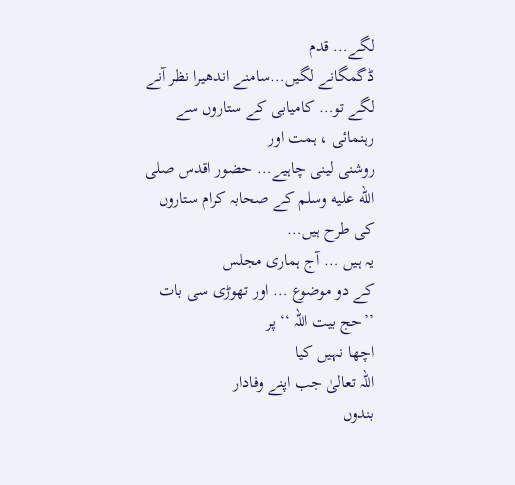لگے… قدم
ڈگمگانے لگیں…سامنے اندھیرا نظر آنے لگے تو… کامیابی کے ستاروں سے رہنمائی ، ہمت اور
روشنی لینی چاہیے… حضور اقدس صلى الله عليه وسلم کے صحابہ کرام ستاروں کی طرح ہیں…
یہ ہیں … آج ہماری مجلس
کے دو موضوع … اور تھوڑی سی بات ’’حج بیت اللہ ‘‘ پر
اچھا نہیں کیا
اللہ تعالیٰ جب اپنے وفادار
بندوں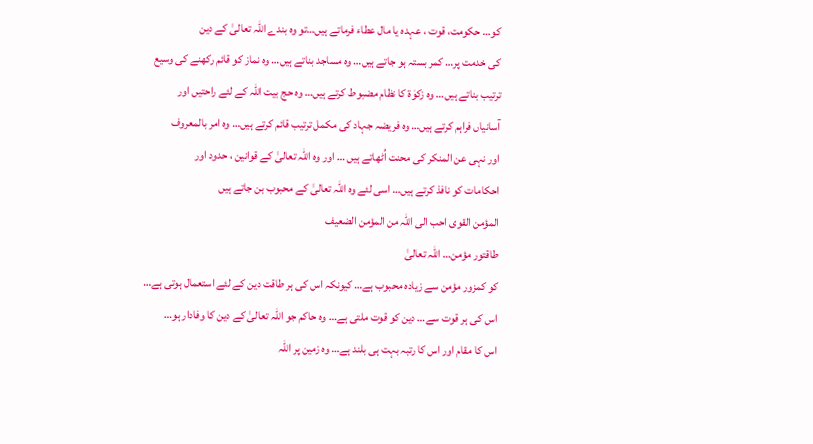کو… حکومت، قوت ، عہدہ یا مال عطاء فرماتے ہیں…تو وہ بندے اللہ تعالیٰ کے دین
کی خدمت پر… کمر بستہ ہو جاتے ہیں… وہ مساجد بناتے ہیں… وہ نماز کو قائم رکھنے کی وسیع
ترتیب بناتے ہیں… وہ زکوٰۃ کا نظام مضبوط کرتے ہیں… وہ حج بیت اللہ کے لئے راحتیں اور
آسانیاں فراہم کرتے ہیں… وہ فریضہ جہاد کی مکمل ترتیب قائم کرتے ہیں… وہ امر بالمعروف
اور نہی عن المنکر کی محنت اُٹھاتے ہیں … اور وہ اللہ تعالیٰ کے قوانین ، حدود اور
احکامات کو نافذ کرتے ہیں… اسی لئے وہ اللہ تعالیٰ کے محبوب بن جاتے ہیں
المؤمن القوی احب الی اللّٰہ من المؤمن الضعیف
طاقتور مؤمن… اللہ تعالیٰ
کو کمزور مؤمن سے زیادہ محبوب ہے… کیونکہ اس کی ہر طاقت دین کے لئے استعمال ہوتی ہے…
اس کی ہر قوت سے… دین کو قوت ملتی ہے… وہ حاکم جو اللہ تعالیٰ کے دین کا وفادار ہو…
اس کا مقام اور اس کا رتبہ بہت ہی بلند ہے… وہ زمین پر اللہ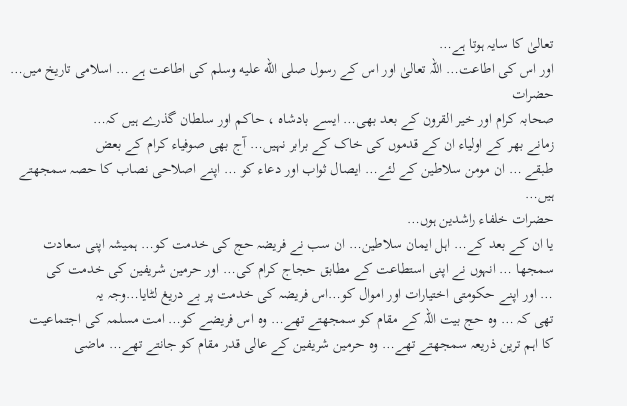تعالیٰ کا سایہ ہوتا ہے…
اور اس کی اطاعت… اللہ تعالیٰ اور اس کے رسول صلى الله عليه وسلم کی اطاعت ہے … اسلامی تاریخ میں… حضرات
صحابہ کرام اور خیر القرون کے بعد بھی… ایسے بادشاہ ، حاکم اور سلطان گذرے ہیں کہ…
زمانے بھر کے اولیاء ان کے قدموں کی خاک کے برابر نہیں… آج بھی صوفیاء کرام کے بعض
طبقے … ان مومن سلاطین کے لئے… ایصال ثواب اور دعاء کو … اپنے اصلاحی نصاب کا حصہ سمجھتے
ہیں…
حضرات خلفاء راشدین ہوں…
یا ان کے بعد کے… اہل ایمان سلاطین… ان سب نے فریضہ حج کی خدمت کو… ہمیشہ اپنی سعادت
سمجھا … انہوں نے اپنی استطاعت کے مطابق حجاج کرام کی… اور حرمین شریفین کی خدمت کی
… اور اپنے حکومتی اختیارات اور اموال کو…اس فریضہ کی خدمت پر بے دریغ لٹایا…وجہ یہ
تھی کہ … وہ حج بیت اللہ کے مقام کو سمجھتے تھے… وہ اس فریضے کو… امت مسلمہ کی اجتماعیت
کا اہم ترین ذریعہ سمجھتے تھے… وہ حرمین شریفین کے عالی قدر مقام کو جانتے تھے… ماضی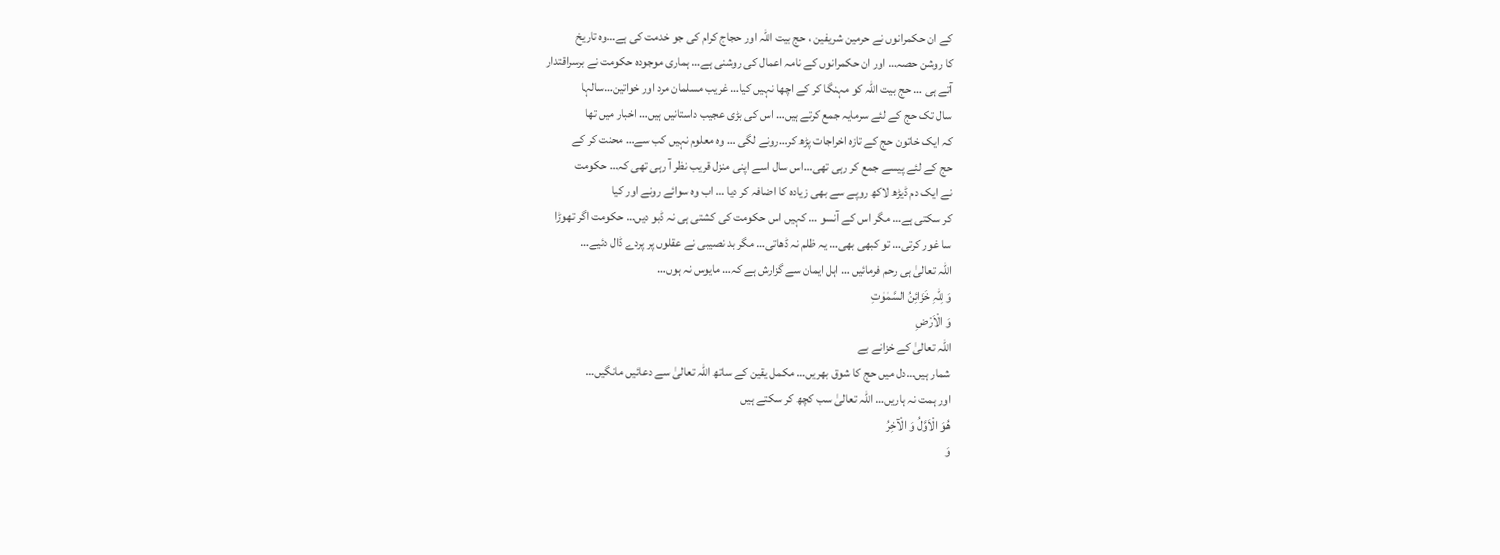کے ان حکمرانوں نے حرمین شریفین ، حج بیت اللہ اور حجاج کرام کی جو خدمت کی ہے…وہ تاریخ
کا روشن حصہ… اور ان حکمرانوں کے نامہ اعمال کی روشنی ہے… ہماری موجودہ حکومت نے برسراقتدار
آتے ہی … حج بیت اللہ کو مہنگا کر کے اچھا نہیں کیا… غریب مسلمان مرد اور خواتین…سالہا
سال تک حج کے لئے سرمایہ جمع کرتے ہیں… اس کی بڑی عجیب داستانیں ہیں… اخبار میں تھا
کہ ایک خاتون حج کے تازہ اخراجات پڑھ کر…رونے لگی … وہ معلوم نہیں کب سے… محنت کر کے
حج کے لئے پیسے جمع کر رہی تھی…اس سال اسے اپنی منزل قریب نظر آ رہی تھی کہ… حکومت
نے ایک دم ڈیڑھ لاکھ روپے سے بھی زیادہ کا اضافہ کر دیا … اب وہ سوائے رونے اور کیا
کر سکتی ہے… مگر اس کے آنسو … کہیں اس حکومت کی کشتی ہی نہ ڈبو دیں… حکومت اگر تھوڑا
سا غور کرتی… تو کبھی بھی… یہ ظلم نہ ڈھاتی… مگر بد نصیبی نے عقلوں پر پردے ڈال دئیے…
اللہ تعالیٰ ہی رحم فرمائیں … اہل ایمان سے گزارش ہے کہ… مایوس نہ ہوں…
وَ لِلّٰہِ خَزَائِنُ السَّمٰوٰتِ
وَ الْاَرْضِ
اللہ تعالیٰ کے خزانے بے
شمار ہیں…دل میں حج کا شوق بھریں… مکمل یقین کے ساتھ اللہ تعالیٰ سے دعائیں مانگیں…
اور ہمت نہ ہاریں… اللہ تعالیٰ سب کچھ کر سکتے ہیں
ھُوَ الْاَوَّلُ وَ الْآخِرُ
وَ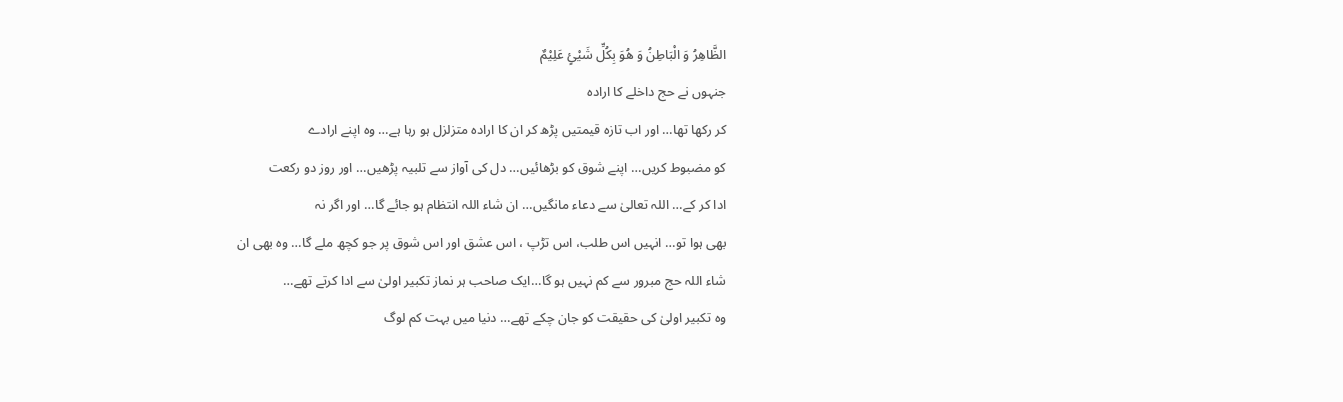الظَّاھِرُ وَ الْبَاطِنُ وَ ھُوَ بِکُلِّ شَیْئٍ عَلِیْمٌ
جنہوں نے حج داخلے کا ارادہ
کر رکھا تھا… اور اب تازہ قیمتیں پڑھ کر ان کا ارادہ متزلزل ہو رہا ہے… وہ اپنے ارادے
کو مضبوط کریں… اپنے شوق کو بڑھائیں… دل کی آواز سے تلبیہ پڑھیں… اور روز دو رکعت
ادا کر کے… اللہ تعالیٰ سے دعاء مانگیں… ان شاء اللہ انتظام ہو جائے گا… اور اگر نہ
بھی ہوا تو… انہیں اس طلب، اس تڑپ ، اس عشق اور اس شوق پر جو کچھ ملے گا… وہ بھی ان
شاء اللہ حج مبرور سے کم نہیں ہو گا…ایک صاحب ہر نماز تکبیر اولیٰ سے ادا کرتے تھے…
وہ تکبیر اولیٰ کی حقیقت کو جان چکے تھے… دنیا میں بہت کم لوگ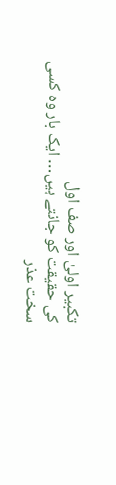تکبیر اولیٰ اور صف اول
کی حقیقت کو جانتے ہیں… ایک بار وہ کسی سخت عذر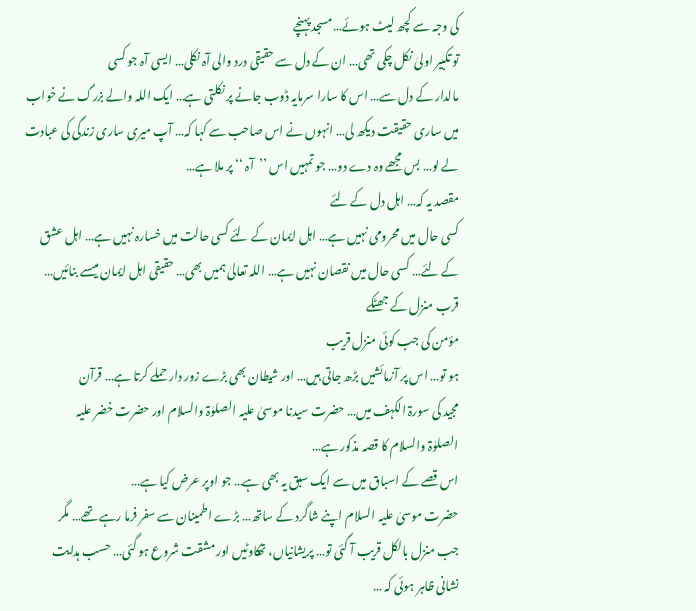کی وجہ سے کچھ لیٹ ہوئے…مسجد پہنچے
تو تکبیر اولیٰ نکل چکی تھی… ان کے دل سے حقیقی درد والی آہ نکلی… ایسی آہ جو کسی
مالدار کے دل سے… اس کا سارا سرمایہ ڈوب جانے پر نکلتی ہے… ایک اللہ والے بزرگ نے خواب
میں ساری حقیقت دیکھ لی… انہوں نے اس صاحب سے کہا کہ… آپ میری ساری زندگی کی عبادت
لے لو… بس مجھے وہ دے دو… جو تمہیں اس ’’آہ ‘‘ پر ملا ہے…
مقصد یہ کہ… اہل دل کے لئے
کسی حال میں محرومی نہیں ہے… اہل ایمان کے لئے کسی حالت میں خسارہ نہیں ہے… اہل عشق
کے لئے… کسی حال میں نقصان نہیں ہے… اللہ تعالیٰ ہمیں بھی… حقیقی اہل ایمان میںسے بنائیں…
قرب منزل کے جھٹکے
مؤمن کی جب کوئی منزل قریب
ہو تو… اس پر آزمائشیں بڑھ جاتی ہیں… اور شیطان بھی بڑے زور دار حملے کرتا ہے… قرآن
مجید کی سورۃ الکہف میں… حضرت سیدنا موسیٰ علیہ الصلوٰۃ والسلام اور حضرت خضر علیہ
الصلوٰۃ والسلام کا قصہ مذکور ہے…
اس قصے کے اسباق میں سے ایک سبق یہ بھی ہے… جو اوپر عرض کیا ہے…
حضرت موسیٰ علیہ السلام اپنے شاگرد کے ساتھ… بڑے اطمینان سے سفر فرما رہے تھے… مگر
جب منزل بالکل قریب آ گئی تو… پریشانیاں، تھکاوٹیں اور مشقت شروع ہو گئی… حسب ہدایت
نشانی ظاہر ہوئی کہ …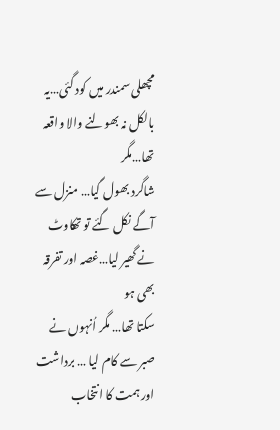مچھلی سمندر میں کود گئی…یہ بالکل نہ بھولنے والا واقعہ تھا…مگر
شاگرد بھول گیا… منزل سے آگے نکل گئے تو تھکاوٹ نے گھیر لیا…غصہ اور تفرقہ بھی ہو
سکتا تھا… مگر اُنہوں نے صبر سے کام لیا … برداشت اور ہمت کا انتخاب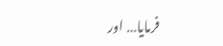فرمایا… اور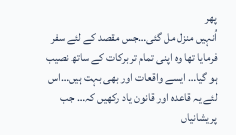پھر
اُنہیں منزل مل گئی…جس مقصد کے لئے سفر فرمایا تھا وہ اپنی تمام تر برکات کے ساتھ نصیب
ہو گیا… ایسے واقعات اور بھی بہت ہیں…اس لئے یہ قاعدہ اور قانون یاد رکھیں کہ… جب پریشانیاں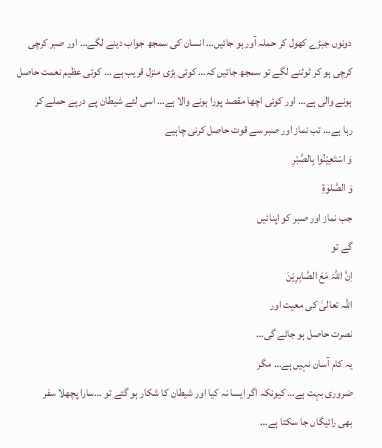دونوں جبڑے کھول کر حملہ آور ہو جائیں… انسان کی سمجھ جواب دینے لگے… اور صبر کرچی
کرچی ہو کر ٹوٹنے لگے تو سمجھ جائیں کہ… کوئی بڑی منزل قریب ہے … کوئی عظیم نعمت حاصل
ہونے والی ہے… اور کوئی اچھا مقصد پورا ہونے والا ہے… اسی لئے شیطان پے درپے حملے کر
رہا ہے… تب نماز اور صبر سے قوت حاصل کرنی چاہیے
وَ اسْتَعِیْنُوا بِالصَّبْرِ
وَ الصَّلوٰۃِ
جب نماز اور صبر کو اپنائیں
گے تو
اِنَّ اللّٰہَ مَعَ الصَّابِرِیْنَ
اللہ تعالیٰ کی معیت اور
نصرت حاصل ہو جائے گی…
یہ کام آسان نہیں ہے… مگر
ضروری بہت ہے… کیونکہ اگر ایسا نہ کیا اور شیطان کا شکار ہو گئے تو …سارا پچھلا سفر
بھی رائیگاں جا سکتا ہے…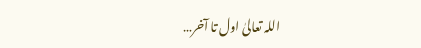اللہ تعالیٰ اول تا آخر…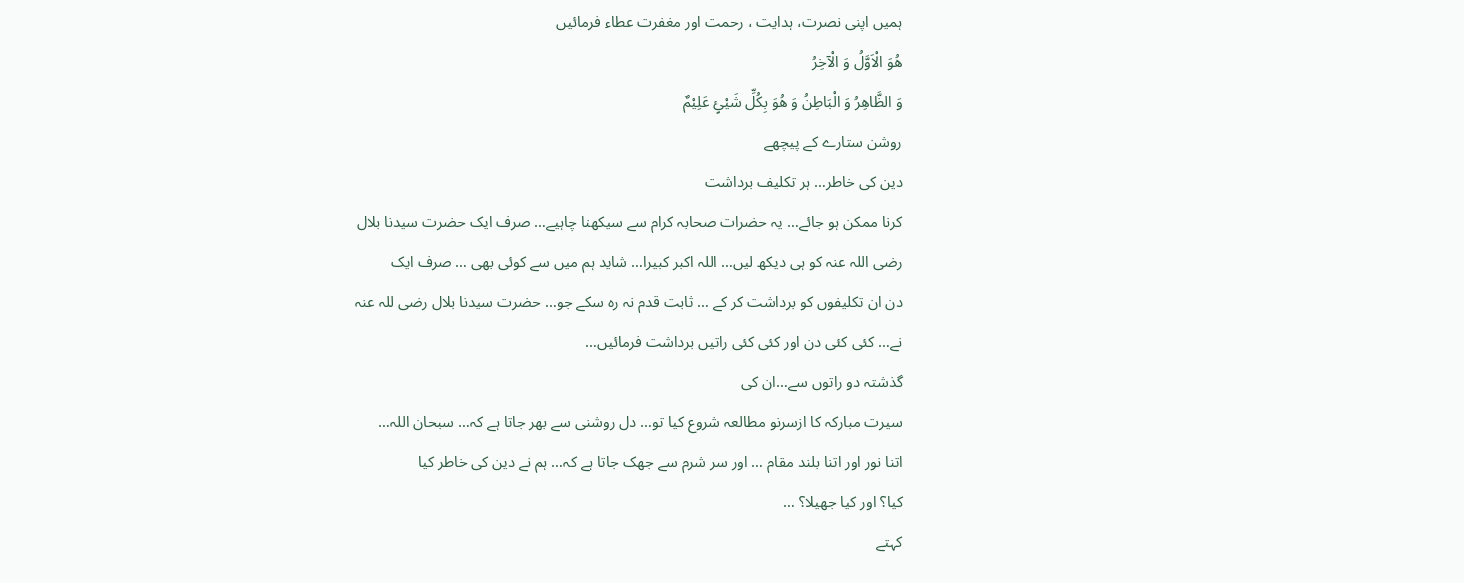ہمیں اپنی نصرت، ہدایت ، رحمت اور مغفرت عطاء فرمائیں
ھُوَ الْاَوَّلُ وَ الْآخِرُ
وَ الظَّاھِرُ وَ الْبَاطِنُ وَ ھُوَ بِکُلِّ شَیْئٍ عَلِیْمٌ
روشن ستارے کے پیچھے
دین کی خاطر… ہر تکلیف برداشت
کرنا ممکن ہو جائے… یہ حضرات صحابہ کرام سے سیکھنا چاہیے… صرف ایک حضرت سیدنا بلال
رضی اللہ عنہ کو ہی دیکھ لیں… اللہ اکبر کبیرا… شاید ہم میں سے کوئی بھی … صرف ایک
دن ان تکلیفوں کو برداشت کر کے … ثابت قدم نہ رہ سکے جو… حضرت سیدنا بلال رضی للہ عنہ
نے… کئی کئی دن اور کئی کئی راتیں برداشت فرمائیں…
گذشتہ دو راتوں سے…ان کی
سیرت مبارکہ کا ازسرنو مطالعہ شروع کیا تو… دل روشنی سے بھر جاتا ہے کہ… سبحان اللہ…
اتنا نور اور اتنا بلند مقام … اور سر شرم سے جھک جاتا ہے کہ… ہم نے دین کی خاطر کیا
کیا؟ اور کیا جھیلا؟ …
کہتے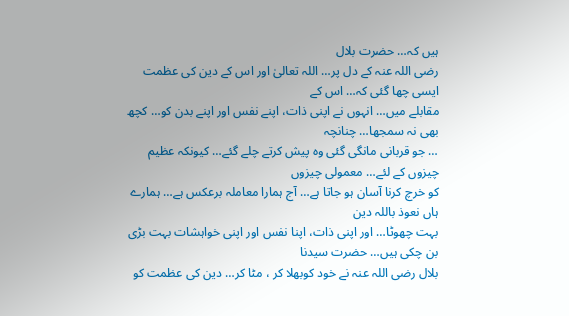ہیں کہ… حضرت بلال
رضی اللہ عنہ کے دل پر… اللہ تعالیٰ اور اس کے دین کی عظمت ایسی چھا گئی کہ… اس کے
مقابلے میں… انہوں نے اپنی ذات، اپنے نفس اور اپنے بدن کو… کچھ بھی نہ سمجھا… چنانچہ
… جو قربانی مانگی گئی وہ پیش کرتے چلے گئے… کیونکہ عظیم چیزوں کے لئے… معمولی چیزوں
کو خرچ کرنا آسان ہو جاتا ہے… آج ہمارا معاملہ برعکس ہے… ہمارے ہاں نعوذ باللہ دین
بہت چھوٹا… اور اپنی ذات، اپنا نفس اور اپنی خواہشات بہت بڑی بن چکی ہیں… حضرت سیدنا
بلال رضی اللہ عنہ نے خود کوبھلا کر ، مٹا کر… دین کی عظمت کو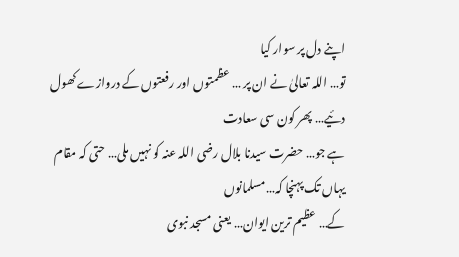اپنے دل پر سوار کیا
تو… اللہ تعالیٰ نے ان پر … عظمتوں اور رفعتوں کے دروازے کھول دئیے… پھر کون سی سعادت
ہے جو… حضرت سیدنا بلال رضی اللہ عنہ کو نہیں ملی… حتی کہ مقام یہاں تک پہنچا کہ…مسلمانوں
کے… عظیم ترین ایوان… یعنی مسجد نبوی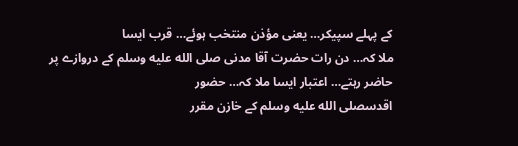کے پہلے سپیکر… یعنی مؤذن منتخب ہوئے… قرب ایسا
ملا کہ… دن رات حضرت آقا مدنی صلى الله عليه وسلم کے دروازے پر حاضر رہتے… اعتبار ایسا ملا کہ… حضور
اقدسصلى الله عليه وسلم کے خازن مقرر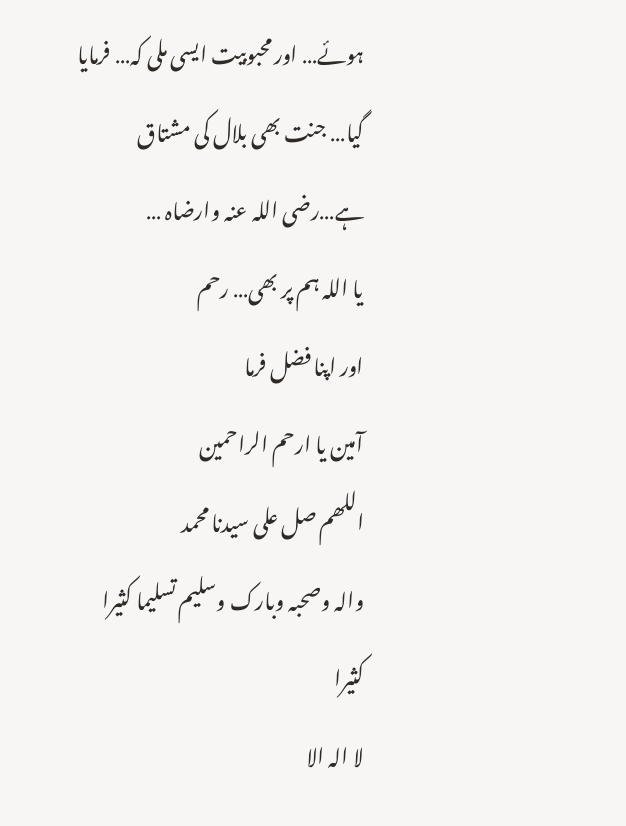ہوئے… اور محبوبیت ایسی ملی کہ… فرمایا گیا… جنت بھی بلال کی مشتاق
ہے…رضی اللہ عنہ وارضاہ …
یا اللہ ہم پر بھی… رحم
اور اپنا فضل فرما
آمین یا ارحم الراحمین
اللھم صل علی سیدنا محمد
والہ وصحبہ وبارک وسلیم تسلیما کثیرا کثیرا
لا الہ الا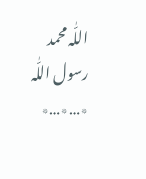اللّٰہ محمد
رسول اللّٰہ
٭…٭…٭